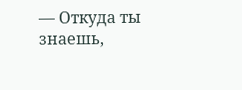— Откуда ты знаешь,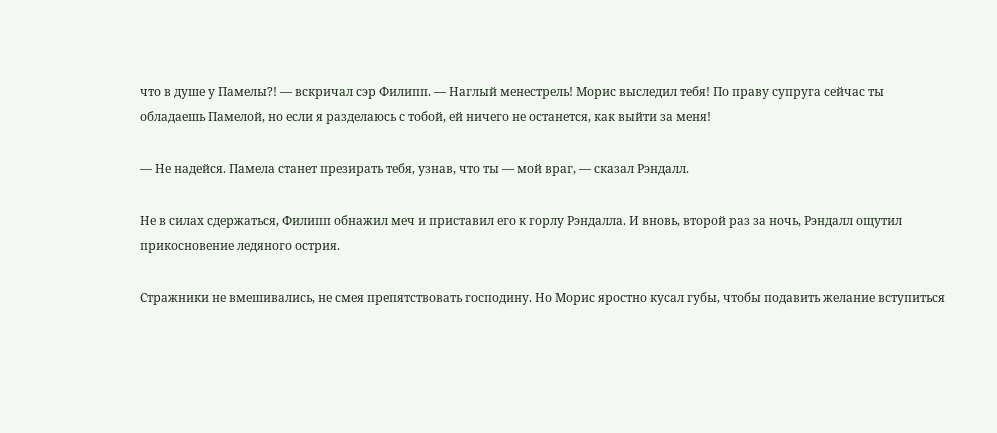что в душе у Памелы?! — вскричал сэр Филипп. — Наглый менестрель! Морис выследил тебя! По праву супруга сейчас ты обладаешь Памелой, но если я разделаюсь с тобой, ей ничего не останется, как выйти за меня!

— Не надейся. Памела станет презирать тебя, узнав, что ты — мой враг, — сказал Рэндалл.

Не в силах сдержаться, Филипп обнажил меч и приставил его к горлу Рэндалла. И вновь, второй раз за ночь, Рэндалл ощутил прикосновение ледяного острия.

Стражники не вмешивались, не смея препятствовать господину. Но Морис яростно кусал губы, чтобы подавить желание вступиться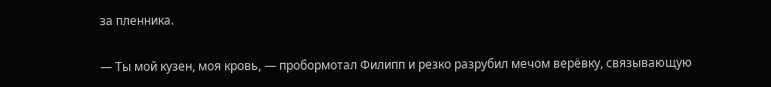за пленника.

— Ты мой кузен, моя кровь, — пробормотал Филипп и резко разрубил мечом верёвку, связывающую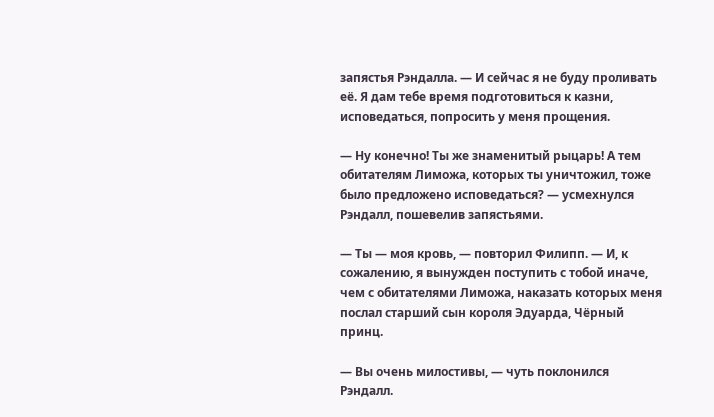запястья Рэндалла. — И сейчас я не буду проливать её. Я дам тебе время подготовиться к казни, исповедаться, попросить у меня прощения.

— Ну конечно! Ты же знаменитый рыцарь! А тем обитателям Лиможа, которых ты уничтожил, тоже было предложено исповедаться? — усмехнулся Рэндалл, пошевелив запястьями.

— Ты — моя кровь, — повторил Филипп. — И, к сожалению, я вынужден поступить с тобой иначе, чем с обитателями Лиможа, наказать которых меня послал старший сын короля Эдуарда, Чёрный принц.

— Вы очень милостивы, — чуть поклонился Рэндалл.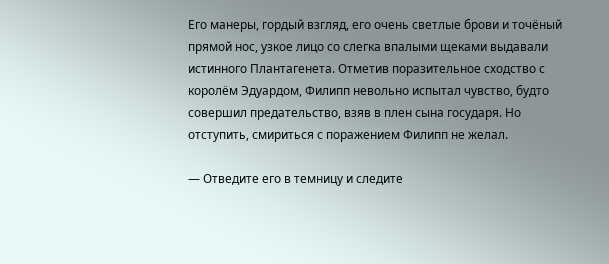Его манеры, гордый взгляд, его очень светлые брови и точёный прямой нос, узкое лицо со слегка впалыми щеками выдавали истинного Плантагенета. Отметив поразительное сходство с королём Эдуардом, Филипп невольно испытал чувство, будто совершил предательство, взяв в плен сына государя. Но отступить, смириться с поражением Филипп не желал.

— Отведите его в темницу и следите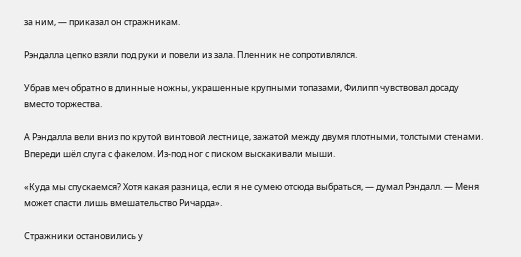за ним, — приказал он стражникам.

Рэндалла цепко взяли под руки и повели из зала. Пленник не сопротивлялся.

Убрав меч обратно в длинные ножны, украшенные крупными топазами, Филипп чувствовал досаду вместо торжества.

А Рэндалла вели вниз по крутой винтовой лестнице, зажатой между двумя плотными, толстыми стенами. Впереди шёл слуга с факелом. Из-под ног с писком выскакивали мыши.

«Куда мы спускаемся? Хотя какая разница, если я не сумею отсюда выбраться, — думал Рэндалл. — Меня может спасти лишь вмешательство Ричарда».

Стражники остановились у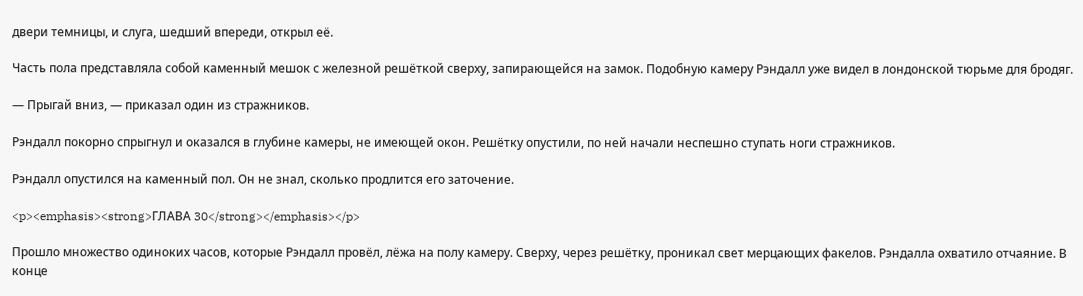двери темницы, и слуга, шедший впереди, открыл её.

Часть пола представляла собой каменный мешок с железной решёткой сверху, запирающейся на замок. Подобную камеру Рэндалл уже видел в лондонской тюрьме для бродяг.

— Прыгай вниз, — приказал один из стражников.

Рэндалл покорно спрыгнул и оказался в глубине камеры, не имеющей окон. Решётку опустили, по ней начали неспешно ступать ноги стражников.

Рэндалл опустился на каменный пол. Он не знал, сколько продлится его заточение.

<p><emphasis><strong>ГЛАВА 30</strong></emphasis></p>

Прошло множество одиноких часов, которые Рэндалл провёл, лёжа на полу камеру. Сверху, через решётку, проникал свет мерцающих факелов. Рэндалла охватило отчаяние. В конце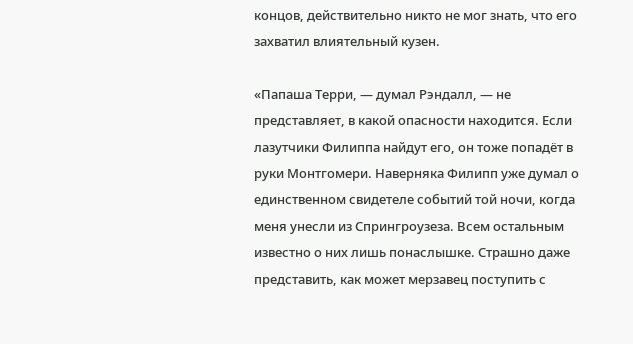концов, действительно никто не мог знать, что его захватил влиятельный кузен.

«Папаша Терри, — думал Рэндалл, — не представляет, в какой опасности находится. Если лазутчики Филиппа найдут его, он тоже попадёт в руки Монтгомери. Наверняка Филипп уже думал о единственном свидетеле событий той ночи, когда меня унесли из Спрингроузеза. Всем остальным известно о них лишь понаслышке. Страшно даже представить, как может мерзавец поступить с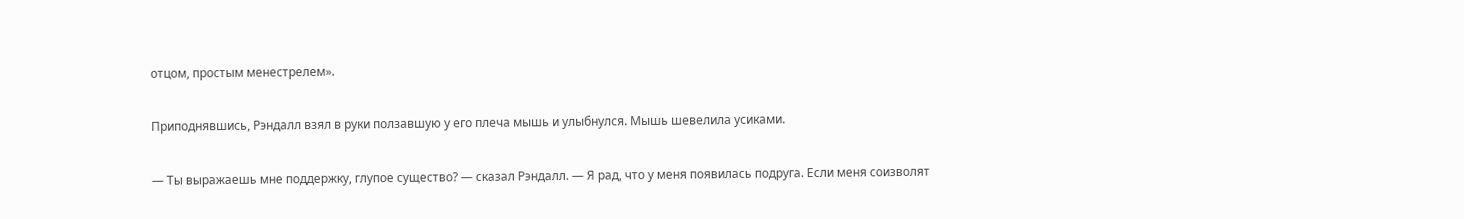отцом, простым менестрелем».

Приподнявшись, Рэндалл взял в руки ползавшую у его плеча мышь и улыбнулся. Мышь шевелила усиками.

— Ты выражаешь мне поддержку, глупое существо? — сказал Рэндалл. — Я рад, что у меня появилась подруга. Если меня соизволят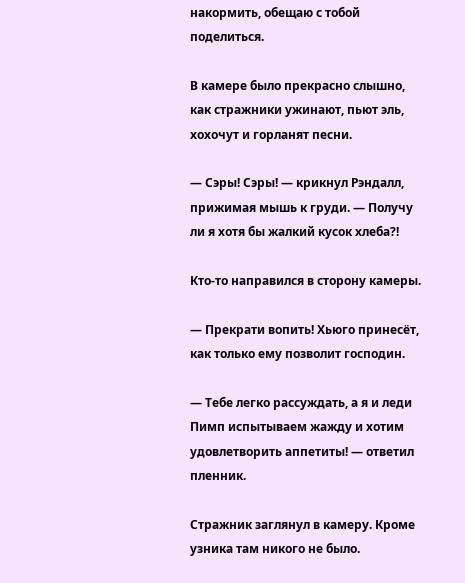накормить, обещаю с тобой поделиться.

В камере было прекрасно слышно, как стражники ужинают, пьют эль, хохочут и горланят песни.

— Сэры! Сэры! — крикнул Рэндалл, прижимая мышь к груди. — Получу ли я хотя бы жалкий кусок хлеба?!

Кто-то направился в сторону камеры.

— Прекрати вопить! Хьюго принесёт, как только ему позволит господин.

— Тебе легко рассуждать, а я и леди Пимп испытываем жажду и хотим удовлетворить аппетиты! — ответил пленник.

Стражник заглянул в камеру. Кроме узника там никого не было.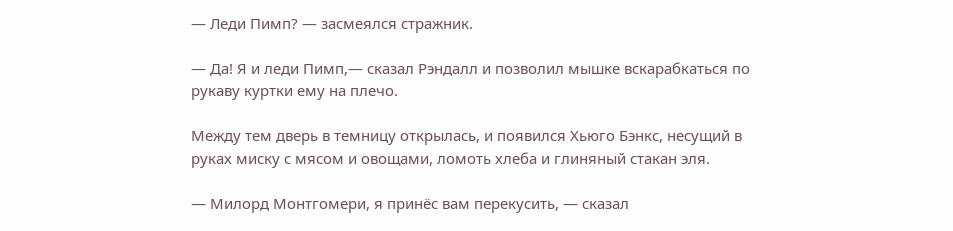— Леди Пимп? — засмеялся стражник.

— Да! Я и леди Пимп,— сказал Рэндалл и позволил мышке вскарабкаться по рукаву куртки ему на плечо.

Между тем дверь в темницу открылась, и появился Хьюго Бэнкс, несущий в руках миску с мясом и овощами, ломоть хлеба и глиняный стакан эля.

— Милорд Монтгомери, я принёс вам перекусить, — сказал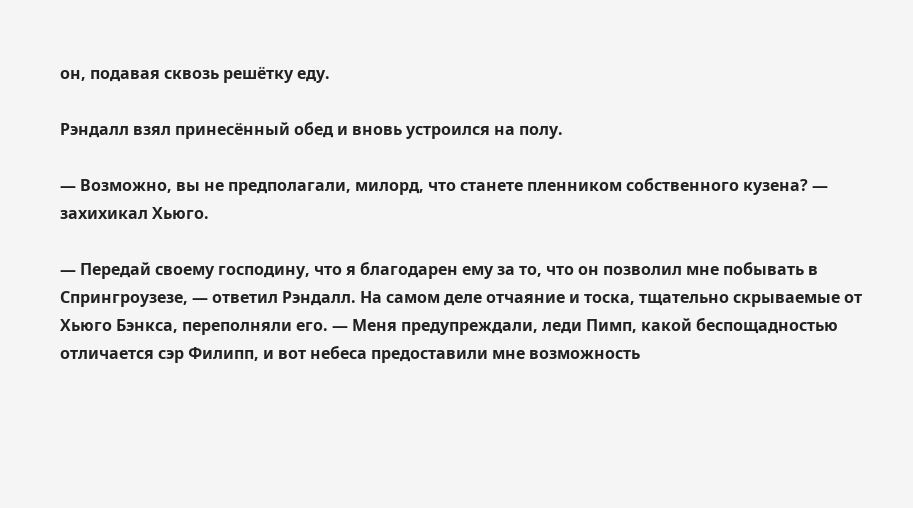он, подавая сквозь решётку еду.

Рэндалл взял принесённый обед и вновь устроился на полу.

— Возможно, вы не предполагали, милорд, что станете пленником собственного кузена? — захихикал Хьюго.

— Передай своему господину, что я благодарен ему за то, что он позволил мне побывать в Спрингроузезе, — ответил Рэндалл. На самом деле отчаяние и тоска, тщательно скрываемые от Хьюго Бэнкса, переполняли его. — Меня предупреждали, леди Пимп, какой беспощадностью отличается сэр Филипп, и вот небеса предоставили мне возможность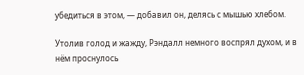убедиться в этом, — добавил он, делясь с мышью хлебом.

Утолив голод и жажду, Рэндалл немного воспрял духом, и в нём проснулось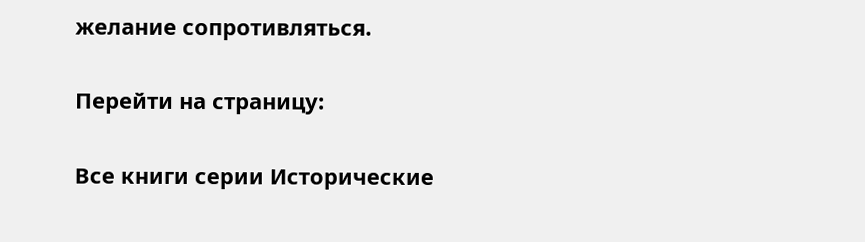желание сопротивляться.

Перейти на страницу:

Все книги серии Исторические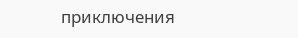приключения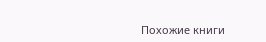Похожие книги